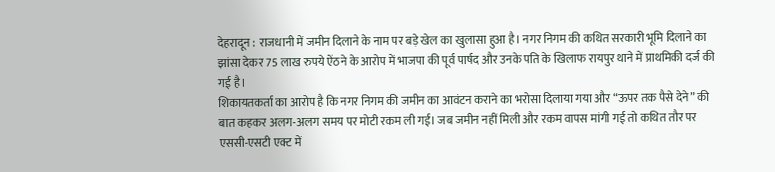देहरादून : राजधानी में जमीन दिलाने के नाम पर बड़े खेल का खुलासा हुआ है। नगर निगम की कथित सरकारी भूमि दिलाने का झांसा देकर 75 लाख रुपये ऐंठने के आरोप में भाजपा की पूर्व पार्षद और उनके पति के खिलाफ रायपुर थाने में प्राथमिकी दर्ज की गई है।
शिकायतकर्ता का आरोप है कि नगर निगम की जमीन का आवंटन कराने का भरोसा दिलाया गया और “ऊपर तक पैसे देने” की बात कहकर अलग-अलग समय पर मोटी रकम ली गई। जब जमीन नहीं मिली और रकम वापस मांगी गई तो कथित तौर पर एससी-एसटी एक्ट में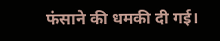फंसाने की धमकी दी गई।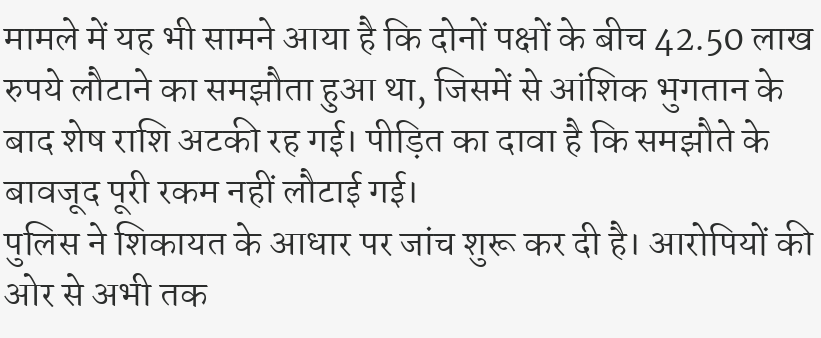मामले में यह भी सामने आया है कि दोनों पक्षों के बीच 42.50 लाख रुपये लौटाने का समझौता हुआ था, जिसमें से आंशिक भुगतान के बाद शेष राशि अटकी रह गई। पीड़ित का दावा है कि समझौते के बावजूद पूरी रकम नहीं लौटाई गई।
पुलिस ने शिकायत के आधार पर जांच शुरू कर दी है। आरोपियों की ओर से अभी तक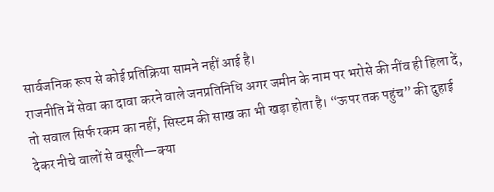सार्वजनिक रूप से कोई प्रतिक्रिया सामने नहीं आई है।
राजनीति में सेवा का दावा करने वाले जनप्रतिनिधि अगर जमीन के नाम पर भरोसे की नींव ही हिला दें, तो सवाल सिर्फ रकम का नहीं, सिस्टम की साख का भी खड़ा होता है। “ऊपर तक पहुंच” की दुहाई देकर नीचे वालों से वसूली—क्या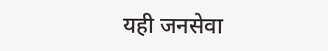यही जनसेवा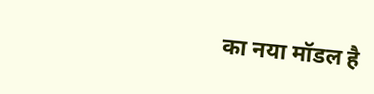का नया मॉडल है